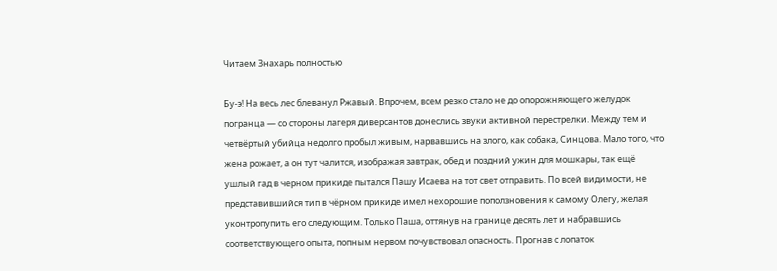Читаем Знахарь полностью

Бу-э! На весь лес блеванул Ржавый. Впрочем, всем резко стало не до опорожняющего желудок погранца — со стороны лагеря диверсантов донеслись звуки активной перестрелки. Между тем и четвёртый убийца недолго пробыл живым, нарвавшись на злого, как собака, Синцова. Мало того, что жена рожает, а он тут чалится, изображая завтрак, обед и поздний ужин для мошкары, так ещё ушлый гад в черном прикиде пытался Пашу Исаева на тот свет отправить. По всей видимости, не представившийся тип в чёрном прикиде имел нехорошие поползновения к самому Олегу, желая уконтропупить его следующим. Только Паша, оттянув на границе десять лет и набравшись соответствующего опыта, попным нервом почувствовал опасность. Прогнав с лопаток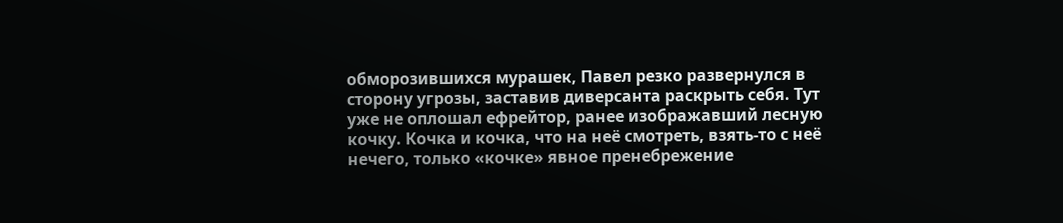обморозившихся мурашек, Павел резко развернулся в сторону угрозы, заставив диверсанта раскрыть себя. Тут уже не оплошал ефрейтор, ранее изображавший лесную кочку. Кочка и кочка, что на неё смотреть, взять-то с неё нечего, только «кочке» явное пренебрежение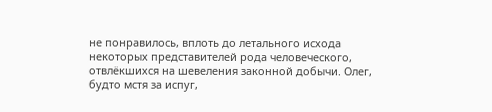не понравилось, вплоть до летального исхода некоторых представителей рода человеческого, отвлёкшихся на шевеления законной добычи. Олег, будто мстя за испуг,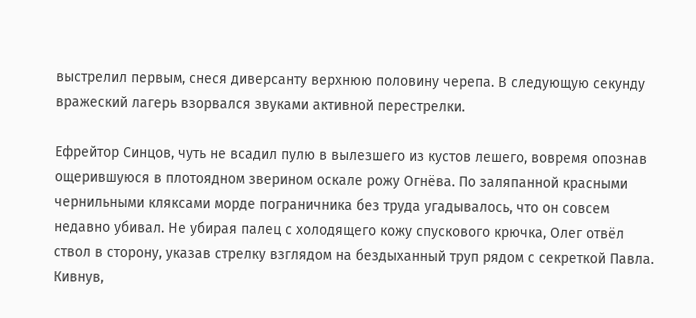выстрелил первым, снеся диверсанту верхнюю половину черепа. В следующую секунду вражеский лагерь взорвался звуками активной перестрелки.

Ефрейтор Синцов, чуть не всадил пулю в вылезшего из кустов лешего, вовремя опознав ощерившуюся в плотоядном зверином оскале рожу Огнёва. По заляпанной красными чернильными кляксами морде пограничника без труда угадывалось, что он совсем недавно убивал. Не убирая палец с холодящего кожу спускового крючка, Олег отвёл ствол в сторону, указав стрелку взглядом на бездыханный труп рядом с секреткой Павла. Кивнув,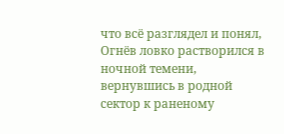что всё разглядел и понял, Огнёв ловко растворился в ночной темени, вернувшись в родной сектор к раненому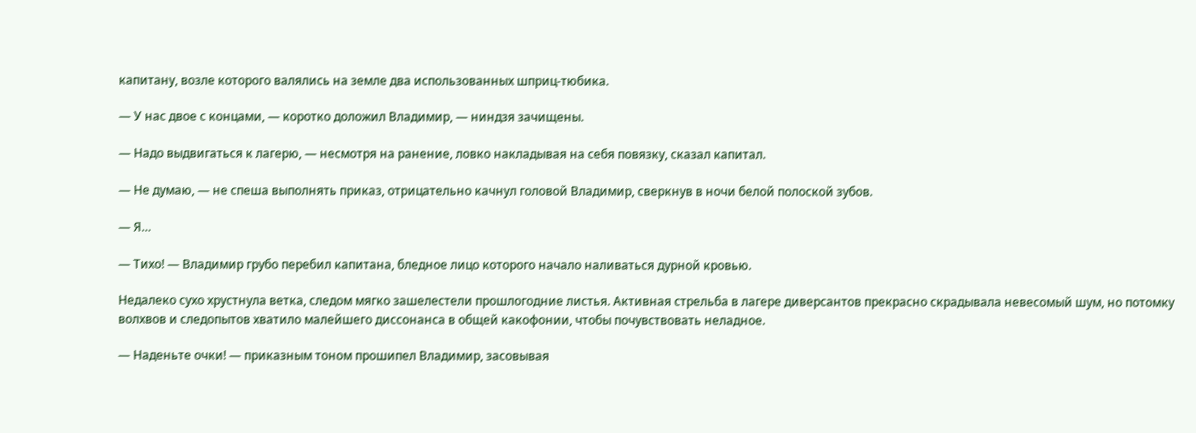капитану, возле которого валялись на земле два использованных шприц-тюбика.

— У нас двое с концами, — коротко доложил Владимир, — ниндзя зачищены.

— Надо выдвигаться к лагерю, — несмотря на ранение, ловко накладывая на себя повязку, сказал капитал.

— Не думаю, — не спеша выполнять приказ, отрицательно качнул головой Владимир, сверкнув в ночи белой полоской зубов.

— Я…

— Тихо! — Владимир грубо перебил капитана, бледное лицо которого начало наливаться дурной кровью.

Недалеко сухо хрустнула ветка, следом мягко зашелестели прошлогодние листья. Активная стрельба в лагере диверсантов прекрасно скрадывала невесомый шум, но потомку волхвов и следопытов хватило малейшего диссонанса в общей какофонии, чтобы почувствовать неладное.

— Наденьте очки! — приказным тоном прошипел Владимир, засовывая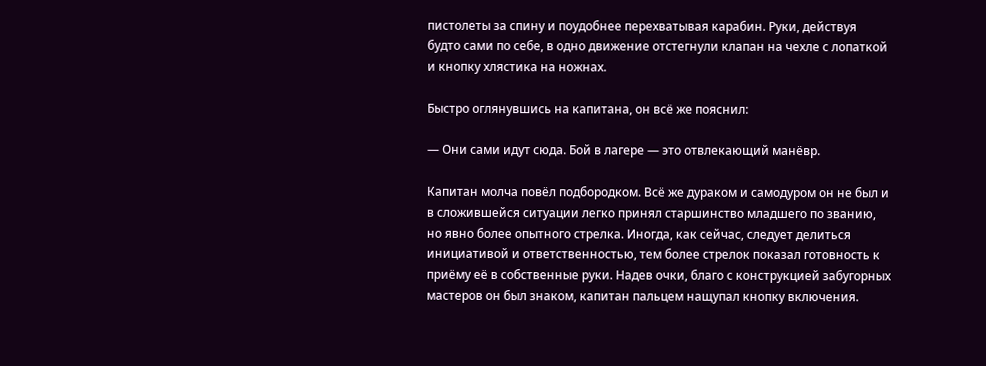пистолеты за спину и поудобнее перехватывая карабин. Руки, действуя будто сами по себе, в одно движение отстегнули клапан на чехле с лопаткой и кнопку хлястика на ножнах.

Быстро оглянувшись на капитана, он всё же пояснил:

— Они сами идут сюда. Бой в лагере — это отвлекающий манёвр.

Капитан молча повёл подбородком. Всё же дураком и самодуром он не был и в сложившейся ситуации легко принял старшинство младшего по званию, но явно более опытного стрелка. Иногда, как сейчас, следует делиться инициативой и ответственностью, тем более стрелок показал готовность к приёму её в собственные руки. Надев очки, благо с конструкцией забугорных мастеров он был знаком, капитан пальцем нащупал кнопку включения.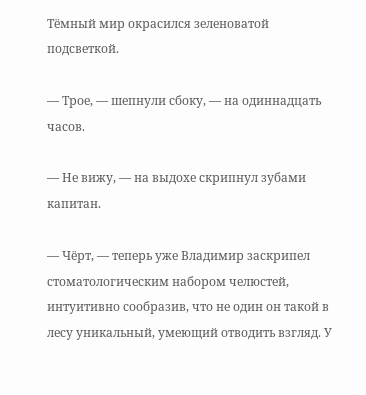Тёмный мир окрасился зеленоватой подсветкой.

— Трое, — шепнули сбоку, — на одиннадцать часов.

— Не вижу, — на выдохе скрипнул зубами капитан.

— Чёрт, — теперь уже Владимир заскрипел стоматологическим набором челюстей, интуитивно сообразив, что не один он такой в лесу уникальный, умеющий отводить взгляд. У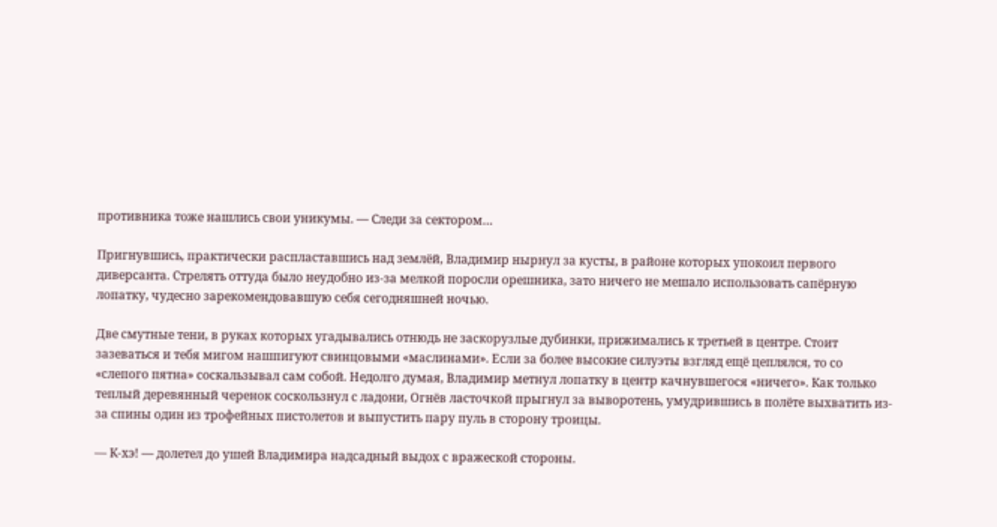противника тоже нашлись свои уникумы. — Следи за сектором…

Пригнувшись, практически распластавшись над землёй, Владимир нырнул за кусты, в районе которых упокоил первого диверсанта. Стрелять оттуда было неудобно из-за мелкой поросли орешника, зато ничего не мешало использовать сапёрную лопатку, чудесно зарекомендовавшую себя сегодняшней ночью.

Две смутные тени, в руках которых угадывались отнюдь не заскорузлые дубинки, прижимались к третьей в центре. Стоит зазеваться и тебя мигом нашпигуют свинцовыми «маслинами». Если за более высокие силуэты взгляд ещё цеплялся, то со «слепого пятна» соскальзывал сам собой. Недолго думая, Владимир метнул лопатку в центр качнувшегося «ничего». Как только теплый деревянный черенок соскользнул с ладони, Огнёв ласточкой прыгнул за выворотень, умудрившись в полёте выхватить из-за спины один из трофейных пистолетов и выпустить пару пуль в сторону троицы.

— К-хэ! — долетел до ушей Владимира надсадный выдох с вражеской стороны.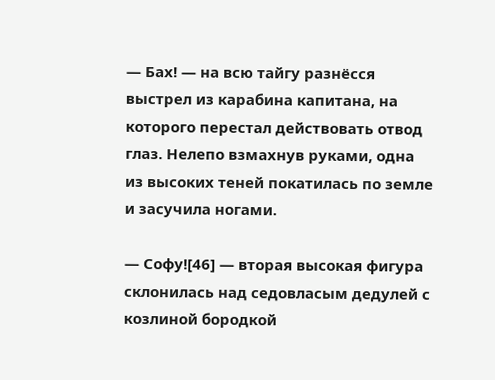— Бах! — на всю тайгу разнёсся выстрел из карабина капитана, на которого перестал действовать отвод глаз. Нелепо взмахнув руками, одна из высоких теней покатилась по земле и засучила ногами.

— Софу![46] — вторая высокая фигура склонилась над седовласым дедулей с козлиной бородкой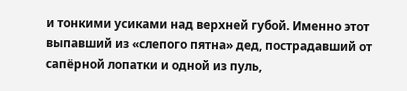и тонкими усиками над верхней губой. Именно этот выпавший из «слепого пятна» дед, пострадавший от сапёрной лопатки и одной из пуль,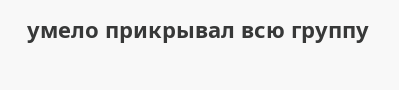умело прикрывал всю группу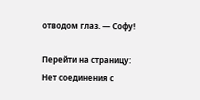отводом глаз. — Софу!

Перейти на страницу:
Нет соединения с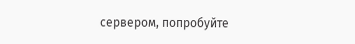сервером, попробуйте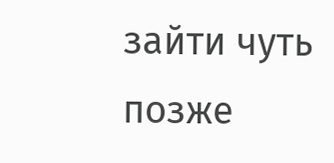зайти чуть позже